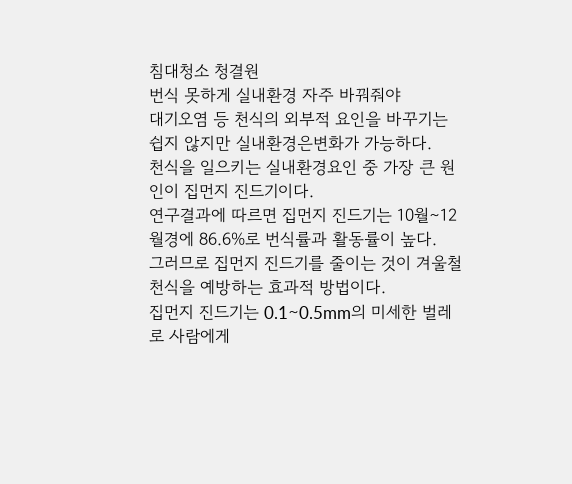침대청소 청결원
번식 못하게 실내환경 자주 바꿔줘야
대기오염 등 천식의 외부적 요인을 바꾸기는 쉽지 않지만 실내환경은변화가 가능하다.
천식을 일으키는 실내환경요인 중 가장 큰 원인이 집먼지 진드기이다.
연구결과에 따르면 집먼지 진드기는 10월∼12월경에 86.6%로 번식률과 활동률이 높다.
그러므로 집먼지 진드기를 줄이는 것이 겨울철 천식을 예방하는 효과적 방법이다.
집먼지 진드기는 0.1∼0.5mm의 미세한 벌레로 사람에게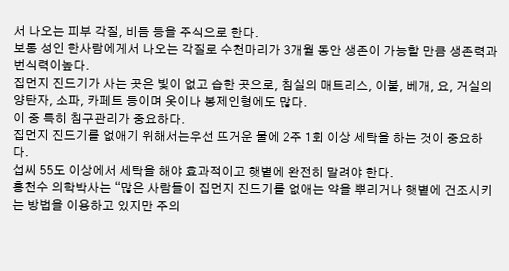서 나오는 피부 각질, 비듬 등을 주식으로 한다.
보통 성인 한사람에게서 나오는 각질로 수천마리가 3개월 동안 생존이 가능할 만큼 생존력과 번식력이높다.
집먼지 진드기가 사는 곳은 빛이 없고 습한 곳으로, 침실의 매트리스, 이불, 베개, 요, 거실의 양탄자, 소파, 카페트 등이며 옷이나 봉제인형에도 많다.
이 중 특히 침구관리가 중요하다.
집먼지 진드기를 없애기 위해서는우선 뜨거운 물에 2주 1회 이상 세탁을 하는 것이 중요하다.
섭씨 55도 이상에서 세탁을 해야 효과적이고 햇볕에 완전히 말려야 한다.
홍천수 의학박사는 “많은 사람들이 집먼지 진드기를 없애는 약을 뿌리거나 햇볕에 건조시키는 방법을 이용하고 있지만 주의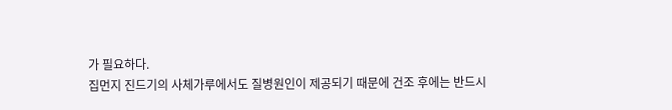가 필요하다.
집먼지 진드기의 사체가루에서도 질병원인이 제공되기 때문에 건조 후에는 반드시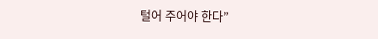털어 주어야 한다”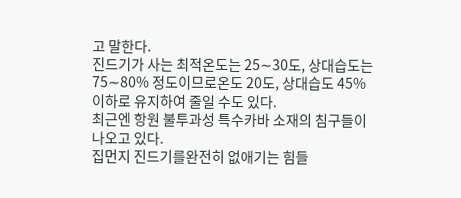고 말한다.
진드기가 사는 최적온도는 25∼30도, 상대습도는 75∼80% 정도이므로온도 20도, 상대습도 45% 이하로 유지하여 줄일 수도 있다.
최근엔 항원 불투과성 특수카바 소재의 침구들이 나오고 있다.
집먼지 진드기를완전히 없애기는 힘들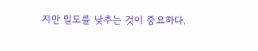지만 밀도를 낮추는 것이 중요하다.